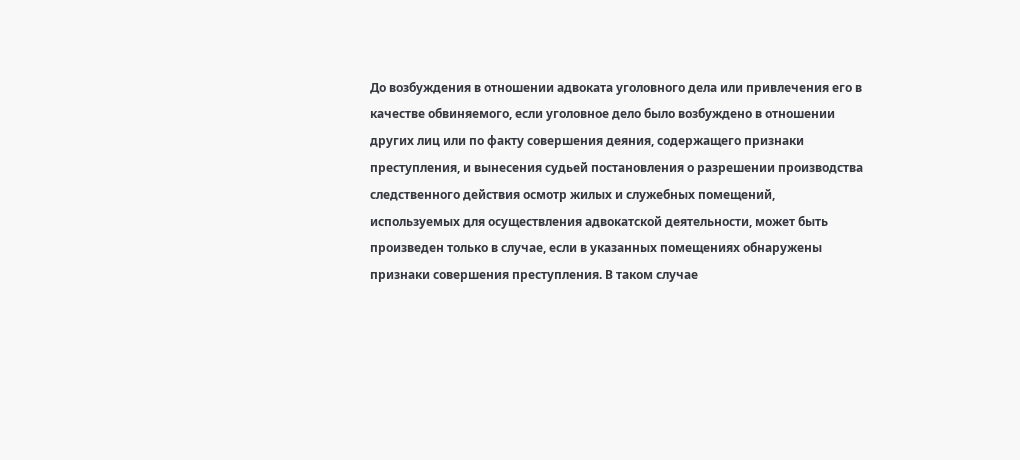До возбуждения в отношении адвоката уголовного дела или привлечения его в качестве обвиняемого, если уголовное дело было возбуждено в отношении других лиц или по факту совершения деяния, содержащего признаки преступления, и вынесения судьей постановления о разрешении производства следственного действия осмотр жилых и служебных помещений, используемых для осуществления адвокатской деятельности, может быть произведен только в случае, если в указанных помещениях обнаружены признаки совершения преступления. В таком случае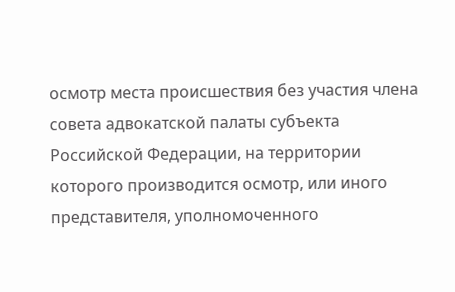осмотр места происшествия без участия члена совета адвокатской палаты субъекта Российской Федерации, на территории которого производится осмотр, или иного представителя, уполномоченного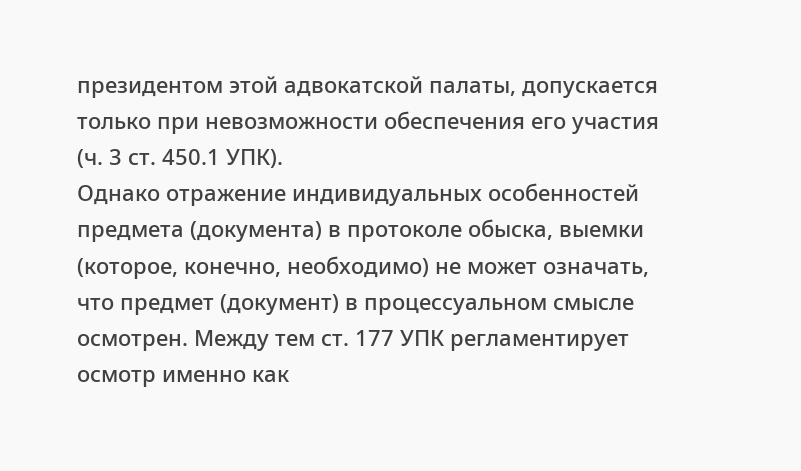президентом этой адвокатской палаты, допускается только при невозможности обеспечения его участия (ч. 3 ст. 450.1 УПК).
Однако отражение индивидуальных особенностей предмета (документа) в протоколе обыска, выемки (которое, конечно, необходимо) не может означать, что предмет (документ) в процессуальном смысле осмотрен. Между тем ст. 177 УПК регламентирует осмотр именно как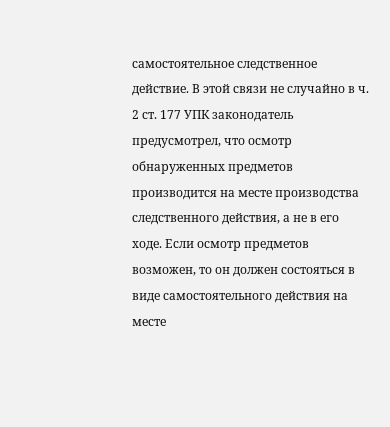самостоятельное следственное действие. В этой связи не случайно в ч. 2 ст. 177 УПК законодатель предусмотрел, что осмотр обнаруженных предметов производится на месте производства следственного действия, а не в его ходе. Если осмотр предметов возможен, то он должен состояться в виде самостоятельного действия на месте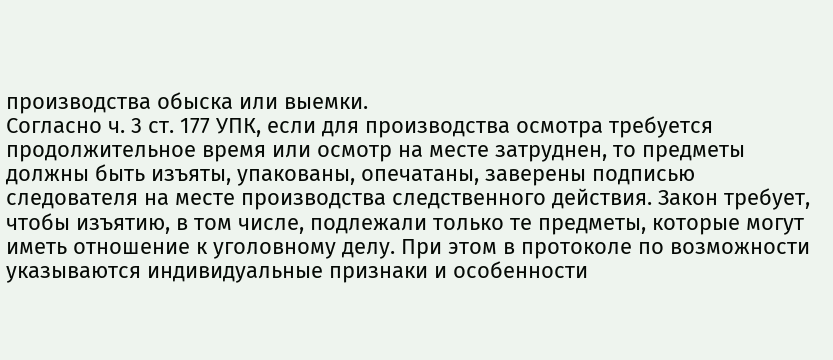производства обыска или выемки.
Согласно ч. 3 ст. 177 УПК, если для производства осмотра требуется продолжительное время или осмотр на месте затруднен, то предметы должны быть изъяты, упакованы, опечатаны, заверены подписью следователя на месте производства следственного действия. Закон требует, чтобы изъятию, в том числе, подлежали только те предметы, которые могут иметь отношение к уголовному делу. При этом в протоколе по возможности указываются индивидуальные признаки и особенности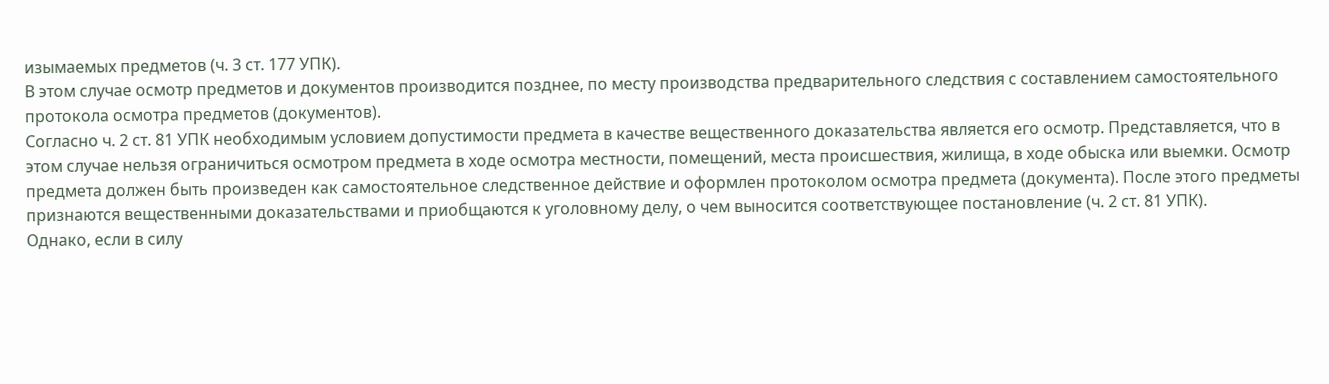изымаемых предметов (ч. 3 ст. 177 УПК).
В этом случае осмотр предметов и документов производится позднее, по месту производства предварительного следствия с составлением самостоятельного протокола осмотра предметов (документов).
Согласно ч. 2 ст. 81 УПК необходимым условием допустимости предмета в качестве вещественного доказательства является его осмотр. Представляется, что в этом случае нельзя ограничиться осмотром предмета в ходе осмотра местности, помещений, места происшествия, жилища, в ходе обыска или выемки. Осмотр предмета должен быть произведен как самостоятельное следственное действие и оформлен протоколом осмотра предмета (документа). После этого предметы признаются вещественными доказательствами и приобщаются к уголовному делу, о чем выносится соответствующее постановление (ч. 2 ст. 81 УПК).
Однако, если в силу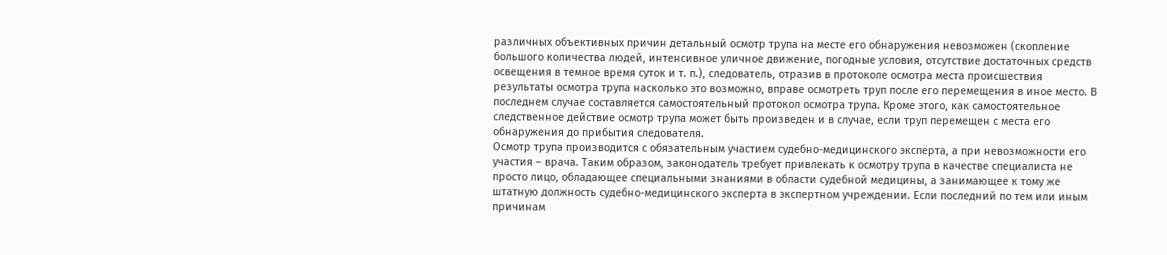различных объективных причин детальный осмотр трупа на месте его обнаружения невозможен (скопление большого количества людей, интенсивное уличное движение, погодные условия, отсутствие достаточных средств освещения в темное время суток и т. п.), следователь, отразив в протоколе осмотра места происшествия результаты осмотра трупа насколько это возможно, вправе осмотреть труп после его перемещения в иное место. В последнем случае составляется самостоятельный протокол осмотра трупа. Кроме этого, как самостоятельное следственное действие осмотр трупа может быть произведен и в случае, если труп перемещен с места его обнаружения до прибытия следователя.
Осмотр трупа производится с обязательным участием судебно-медицинского эксперта, а при невозможности его участия – врача. Таким образом, законодатель требует привлекать к осмотру трупа в качестве специалиста не просто лицо, обладающее специальными знаниями в области судебной медицины, а занимающее к тому же штатную должность судебно-медицинского эксперта в экспертном учреждении. Если последний по тем или иным причинам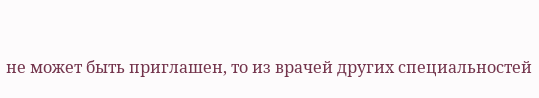не может быть приглашен, то из врачей других специальностей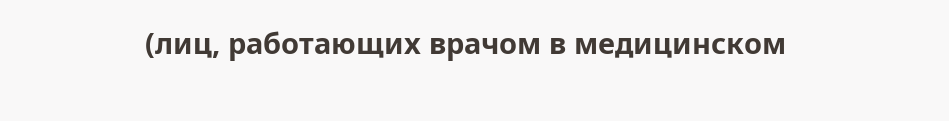(лиц, работающих врачом в медицинском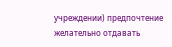учреждении) предпочтение желательно отдавать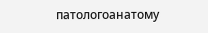патологоанатому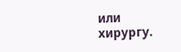или хирургу.